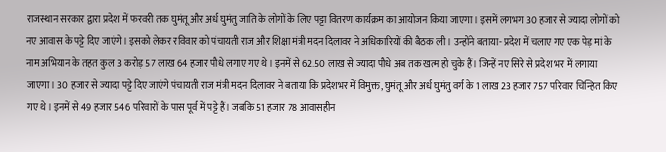राजस्थान सरकार द्वारा प्रदेश में फरवरी तक घुमंतू और अर्ध घुमंतु जाति के लोगों के लिए पट्टा वितरण कार्यक्रम का आयोजन किया जाएगा। इसमें लगभग 30 हजार से ज्यादा लोगों को नए आवास के पट्टे दिए जाएंगे। इसको लेकर रविवार को पंचायती राज और शिक्षा मंत्री मदन दिलावर ने अधिकारियों की बैठक ली। उन्होंने बताया- प्रदेश में चलाए गए एक पेड़ मां के नाम अभियान के तहत कुल 3 करोड़ 57 लाख 64 हजार पौधे लगाए गए थे। इनमें से 62.50 लाख से ज्यादा पौधे अब तक खत्म हो चुके हैं। जिन्हें नए सिरे से प्रदेश भर में लगाया जाएगा। 30 हजार से ज्यादा पट्टे दिए जाएंगे पंचायती राज मंत्री मदन दिलावर ने बताया कि प्रदेशभर में विमुक्त, घुमंतू और अर्ध घुमंतु वर्ग के 1 लाख 23 हजार 757 परिवार चिन्हित किए गए थे। इनमें से 49 हजार 546 परिवारों के पास पूर्व में पट्टे हैं। जबकि 51 हजार 78 आवासहीन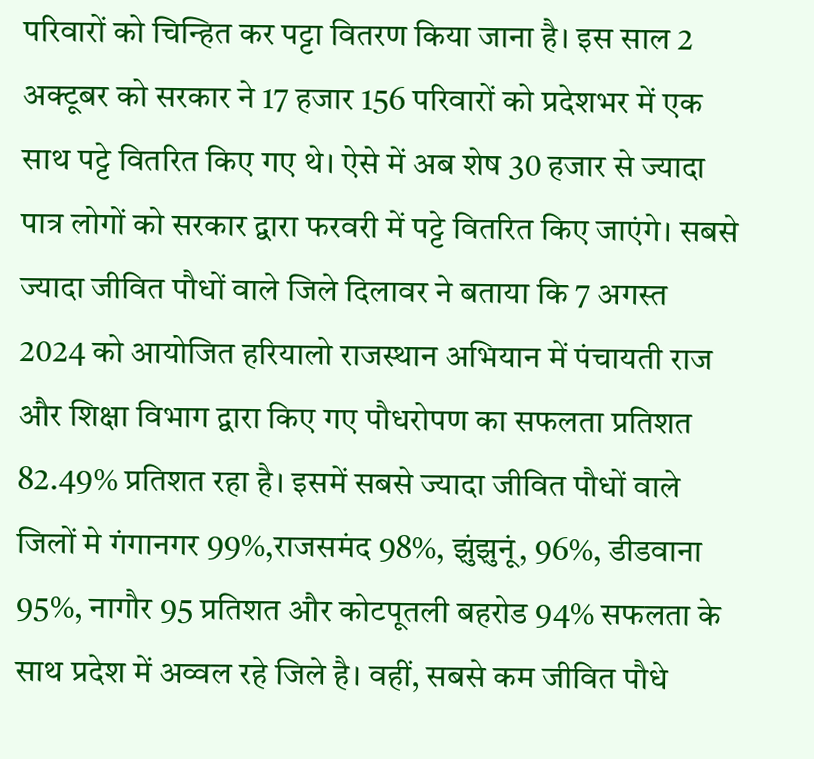परिवारों को चिन्हित कर पट्टा वितरण किया जाना है। इस साल 2 अक्टूबर को सरकार ने 17 हजार 156 परिवारों को प्रदेशभर में एक साथ पट्टे वितरित किए गए थे। ऐसे में अब शेष 30 हजार से ज्यादा पात्र लोगों को सरकार द्वारा फरवरी में पट्टे वितरित किए जाएंगे। सबसे ज्यादा जीवित पौधों वाले जिले दिलावर ने बताया कि 7 अगस्त 2024 को आयोजित हरियालो राजस्थान अभियान में पंचायती राज और शिक्षा विभाग द्वारा किए गए पौधरोपण का सफलता प्रतिशत 82.49% प्रतिशत रहा है। इसमें सबसे ज्यादा जीवित पौधों वाले जिलों मे गंगानगर 99%,राजसमंद 98%, झुंझुनूं, 96%, डीडवाना 95%, नागौर 95 प्रतिशत और कोटपूतली बहरोड 94% सफलता के साथ प्रदेश में अव्वल रहे जिले है। वहीं, सबसे कम जीवित पौधे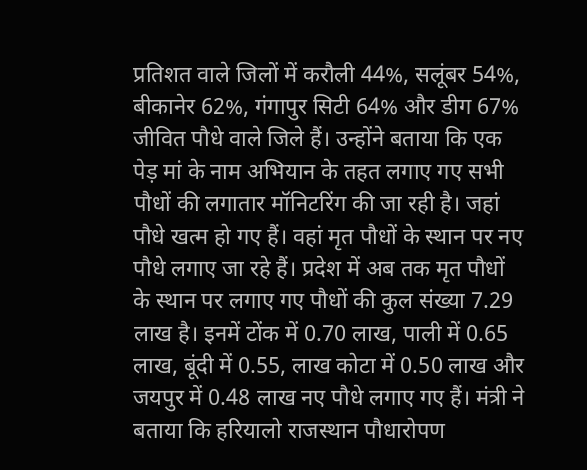प्रतिशत वाले जिलों में करौली 44%, सलूंबर 54%, बीकानेर 62%, गंगापुर सिटी 64% और डीग 67% जीवित पौधे वाले जिले हैं। उन्होंने बताया कि एक पेड़ मां के नाम अभियान के तहत लगाए गए सभी पौधों की लगातार मॉनिटरिंग की जा रही है। जहां पौधे खत्म हो गए हैं। वहां मृत पौधों के स्थान पर नए पौधे लगाए जा रहे हैं। प्रदेश में अब तक मृत पौधों के स्थान पर लगाए गए पौधों की कुल संख्या 7.29 लाख है। इनमें टोंक में 0.70 लाख, पाली में 0.65 लाख, बूंदी में 0.55, लाख कोटा में 0.50 लाख और जयपुर में 0.48 लाख नए पौधे लगाए गए हैं। मंत्री ने बताया कि हरियालो राजस्थान पौधारोपण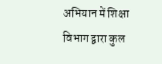अभियान में शिक्षा विभाग द्वारा कुल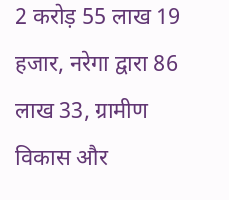2 करोड़ 55 लाख 19 हजार, नरेगा द्वारा 86 लाख 33, ग्रामीण विकास और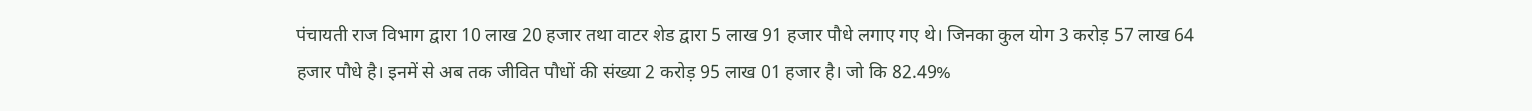पंचायती राज विभाग द्वारा 10 लाख 20 हजार तथा वाटर शेड द्वारा 5 लाख 91 हजार पौधे लगाए गए थे। जिनका कुल योग 3 करोड़ 57 लाख 64 हजार पौधे है। इनमें से अब तक जीवित पौधों की संख्या 2 करोड़ 95 लाख 01 हजार है। जो कि 82.49%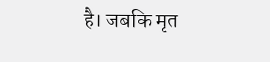है। जबकि मृत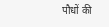पौधों की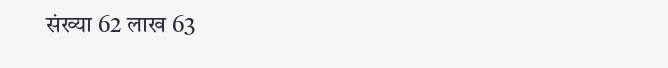संख्या 62 लाख 63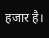हजार है।